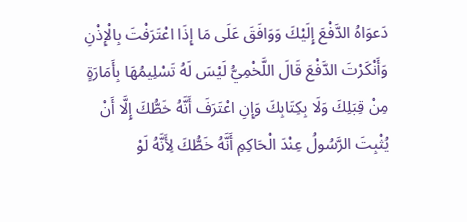دَعوَاهُ الدَّفْعَ إِلَيْكَ وَوَافَقَ عَلَى مَا إِذَا اعْتَرَفْتَ بِالْإِذْنِ وَأَنْكَرْتَ الدَّفْعَ قَالَ اللَّخْمِيُّ لَيْسَ لَهُ تَسْلِيمُهَا بِأَمَارَةٍ مِنْ قِبَلِكَ وَلَا بِكِتَابِكَ وَإِنِ اعْتَرَفَ أَنَّهُ خَطُّكَ إِلَّا أَنْ يُثْبِتَ الرَّسُولُ عِنْدَ الْحَاكِمِ أَنَّهُ خَطُّكَ لِأَنَّهُ لَوْ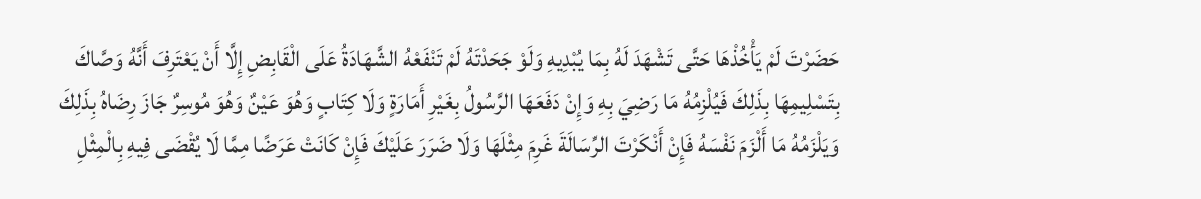حَضَرْتَ لَمْ يَأْخُذْهَا حَتَّى تَشْهَدَ لَهُ بِمَا يُبْدِيهِ وَلَوْ جَحَدْتَهُ لَمْ تَنْفَعْهُ الشَّهَادَةُ عَلَى الْقَابِضِ إِلَّا أَنْ يَعْتَرِفَ أَنَّهُ وَصَّاكَ بِتَسْلِيمِهَا بِذَلِكَ فَيُلْزِمُهُ مَا رَضِيَ بِهِ وَإِنْ دَفَعَهَا الرَّسُولُ بِغَيْرِ أَمَارَةٍ وَلَا كِتَابٍ وَهُوَ عَيْنٌ وَهُوَ مُوسِرٌ جَازَ رِضَاهُ بِذَلِكَ وَيَلْزَمُهُ مَا أَلْزَمَ نَفْسَهُ فَإِنْ أَنْكَرْتَ الرِّسَالَةَ غَرِمَ مِثْلَهَا وَلَا ضَرَرَ عَلَيْكَ فَإِنْ كَانَتْ عَرَضًا مِمَّا لَا يُقْضَى فِيهِ بِالْمِثْلِ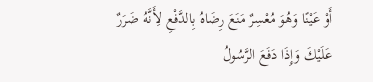أَوْ عَيْنًا وَهُوَ مُعْسِرٌ مَنَعَ رِضَاهُ بِالدَّفْعِ لِأَنَّهُ ضَرَرٌ عَلَيْكَ وَإِذَا دَفَعَ الرَّسُولُ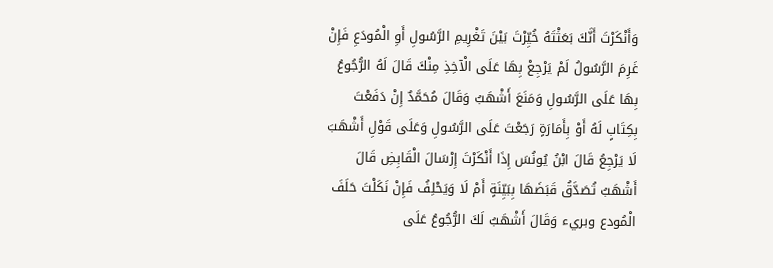وَأَنْكَرْتَ أَنَّكَ بَعَثْتَهُ خُيِّرْتَ بَيْنَ تَغْرِيمِ الرَّسُولِ أَوِ الْمُودَعِ فَإِنْ غَرِمَ الرَّسُولُ لَمْ يَرْجِعْ بِهَا عَلَى الْآخِذِ مِنْكَ قَالَ لَهُ الرُّجُوعُ بِهَا عَلَى الرَّسُولِ وَمَنَعَ أَشْهَبُ وَقَالَ مُحَمَّدٌ إِنْ دَفَعْتَ بِكِتَابٍ لَهُ أَوْ بِأَمَارَةٍ رَجَعْتَ عَلَى الرَّسُولِ وَعَلَى قَوْلِ أَشْهَبَ لَا يَرْجِعُ قَالَ ابْنُ يُونُسَ إِذَا أَنْكَرْتَ إِرْسَالَ الْقَابِضِ قَالَ أَشْهَبُ تُصَدَّقُ قَبَضَهَا بِبَيِّنَةٍ أَمْ لَا وَيَحْلِفُ فَإِنْ نَكَلْتَ حَلَفَ الْمُودع وبريء وَقَالَ أَشْهَبُ لَكَ الرُّجُوعُ عَلَى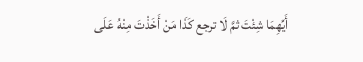أَيِّهِمَا شِئْتَ ثمَّ لَا ترجع كَذَا مَنْ أَخَذْتَ مِنْهُ عَلَى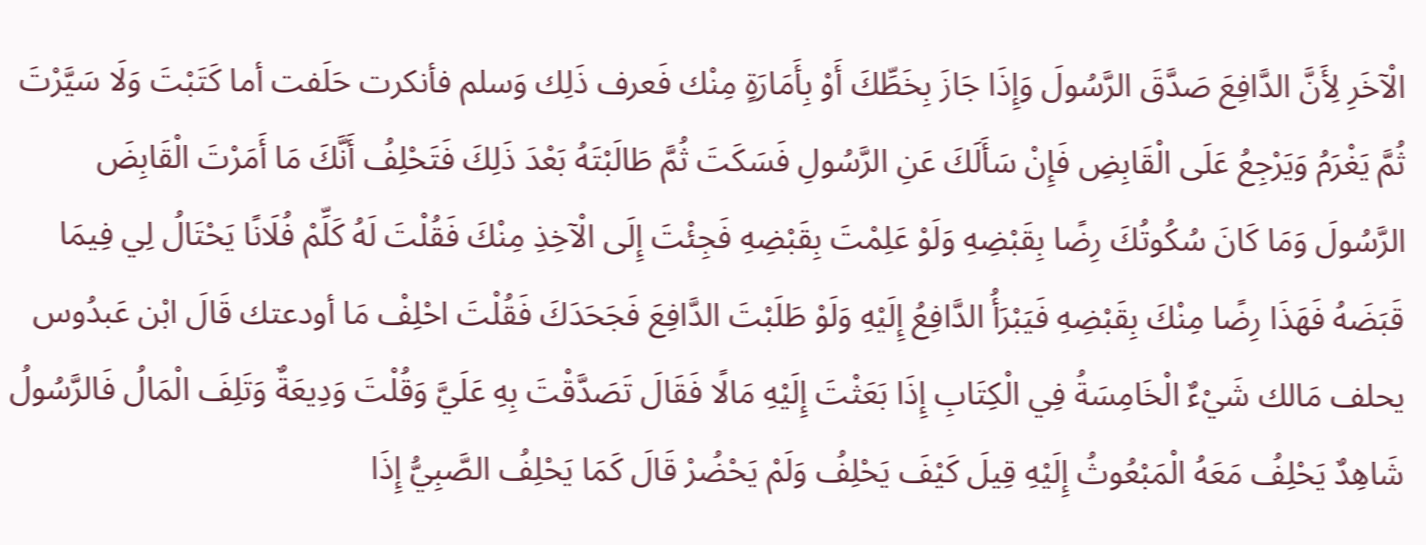الْآخَرِ لِأَنَّ الدَّافِعَ صَدَّقَ الرَّسُولَ وَإِذَا جَازَ بِخَطِّكَ أَوْ بِأَمَارَةٍ مِنْك فَعرف ذَلِك وَسلم فأنكرت حَلَفت أما كَتَبْتَ وَلَا سَيَّرْتَ ثُمَّ يَغْرَمُ وَيَرْجِعُ عَلَى الْقَابِضِ فَإِنْ سَأَلَكَ عَنِ الرَّسُولِ فَسَكَتَ ثُمَّ طَالَبْتَهُ بَعْدَ ذَلِكَ فَتَحْلِفُ أَنَّكَ مَا أَمَرْتَ الْقَابِضَ الرَّسُولَ وَمَا كَانَ سُكُوتُكَ رِضًا بِقَبْضِهِ وَلَوْ عَلِمْتَ بِقَبْضِهِ فَجِئْتَ إِلَى الْآخِذِ مِنْكَ فَقُلْتَ لَهُ كَلِّمْ فُلَانًا يَحْتَالُ لِي فِيمَا قَبَضَهُ فَهَذَا رِضًا مِنْكَ بِقَبْضِهِ فَيَبْرَأُ الدَّافِعُ إِلَيْهِ وَلَوْ طَلَبْتَ الدَّافِعَ فَجَحَدَكَ فَقُلْتَ احْلِفْ مَا أودعتك قَالَ ابْن عَبدُوس يحلف مَالك شَيْءٌ الْخَامِسَةُ فِي الْكِتَابِ إِذَا بَعَثْتَ إِلَيْهِ مَالًا فَقَالَ تَصَدَّقْتَ بِهِ عَلَيَّ وَقُلْتَ وَدِيعَةٌ وَتَلِفَ الْمَالُ فَالرَّسُولُ شَاهِدٌ يَحْلِفُ مَعَهُ الْمَبْعُوثُ إِلَيْهِ قِيلَ كَيْفَ يَحْلِفُ وَلَمْ يَحْضُرْ قَالَ كَمَا يَحْلِفُ الصَّبِيُّ إِذَا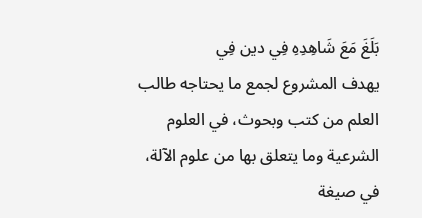بَلَغَ مَعَ شَاهِدِهِ فِي دين فِي
يهدف المشروع لجمع ما يحتاجه طالب العلم من كتب وبحوث، في العلوم الشرعية وما يتعلق بها من علوم الآلة، في صيغة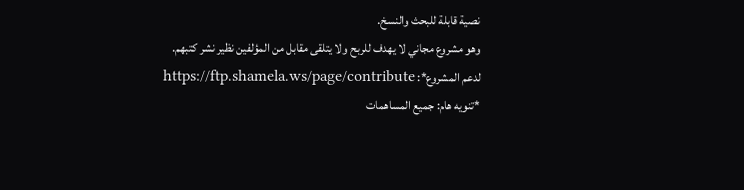نصية قابلة للبحث والنسخ.
وهو مشروع مجاني لا يهدف للربح ولا يتلقى مقابل من المؤلفين نظير نشر كتبهم.
لدعم المشروع*: https://ftp.shamela.ws/page/contribute
*تنويه هام: جميع المساهمات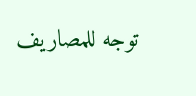توجه للمصاريف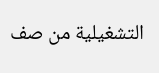التشغيلية من صف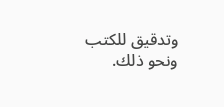وتدقيق للكتب ونحو ذلك.